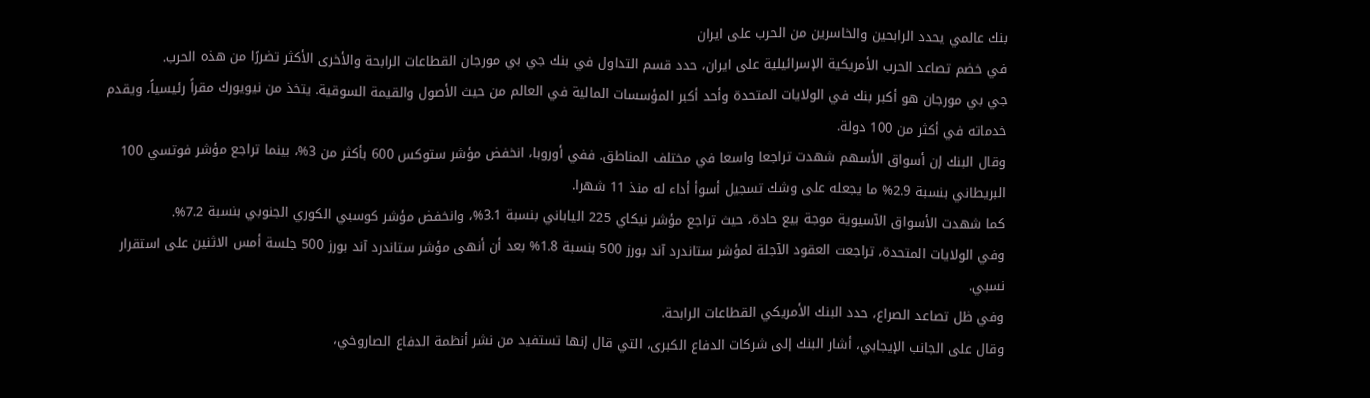بنك عالمي يحدد الرابحين والخاسرين من الحرب على ايران
في خضم تصاعد الحرب الأمريكية الإسرائيلية على ايران، حدد قسم التداول في بنك جي بي مورجان القطاعات الرابحة والأخرى الأكثر تضررًا من هذه الحرب.
جي بي مورجان هو أكبر بنك في الولايات المتحدة وأحد أكبر المؤسسات المالية في العالم من حيث الأصول والقيمة السوقية. يتخذ من نيويورك مقراً رئيسياً، ويقدم خدماته في أكثر من 100 دولة.
وقال البنك إن أسواق الأسهم شهدت تراجعا واسعا في مختلف المناطق. ففي أوروبا، انخفض مؤشر ستوكس 600 بأكثر من 3%، بينما تراجع مؤشر فوتسي 100 البريطاني بنسبة 2.9% ما يجعله على وشك تسجيل أسوأ أداء له منذ 11 شهرا.
كما شهدت الأسواق الآسيوية موجة بيع حادة، حيث تراجع مؤشر نيكاي 225 الياباني بنسبة 3.1%، وانخفض مؤشر كوسبي الكوري الجنوبي بنسبة 7.2%.
وفي الولايات المتحدة، تراجعت العقود الآجلة لمؤشر ستاندرد آند بورز 500 بنسبة 1.8% بعد أن أنهى مؤشر ستاندرد آند بورز 500 جلسة أمس الاثنين على استقرار نسبي.
وفي ظل تصاعد الصراع، حدد البنك الأمريكي القطاعات الرابحة.
وقال على الجانب الإيجابي، أشار البنك إلى شركات الدفاع الكبرى، التي قال إنها تستفيد من نشر أنظمة الدفاع الصاروخي،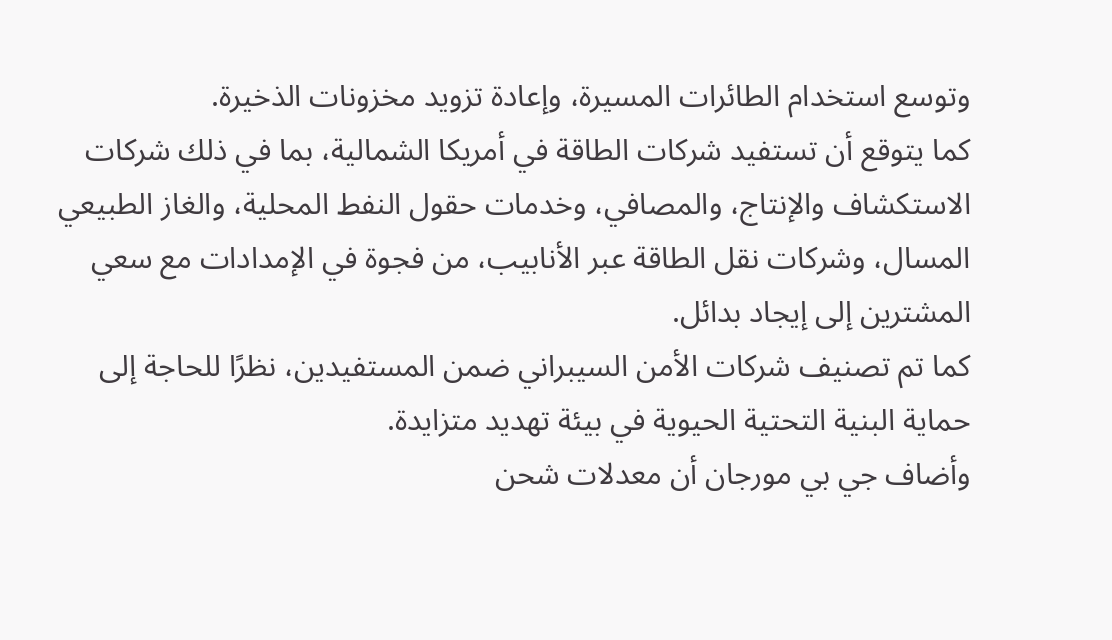وتوسع استخدام الطائرات المسيرة، وإعادة تزويد مخزونات الذخيرة.
كما يتوقع أن تستفيد شركات الطاقة في أمريكا الشمالية، بما في ذلك شركات الاستكشاف والإنتاج، والمصافي، وخدمات حقول النفط المحلية، والغاز الطبيعي المسال، وشركات نقل الطاقة عبر الأنابيب، من فجوة في الإمدادات مع سعي المشترين إلى إيجاد بدائل.
كما تم تصنيف شركات الأمن السيبراني ضمن المستفيدين، نظرًا للحاجة إلى حماية البنية التحتية الحيوية في بيئة تهديد متزايدة.
وأضاف جي بي مورجان أن معدلات شحن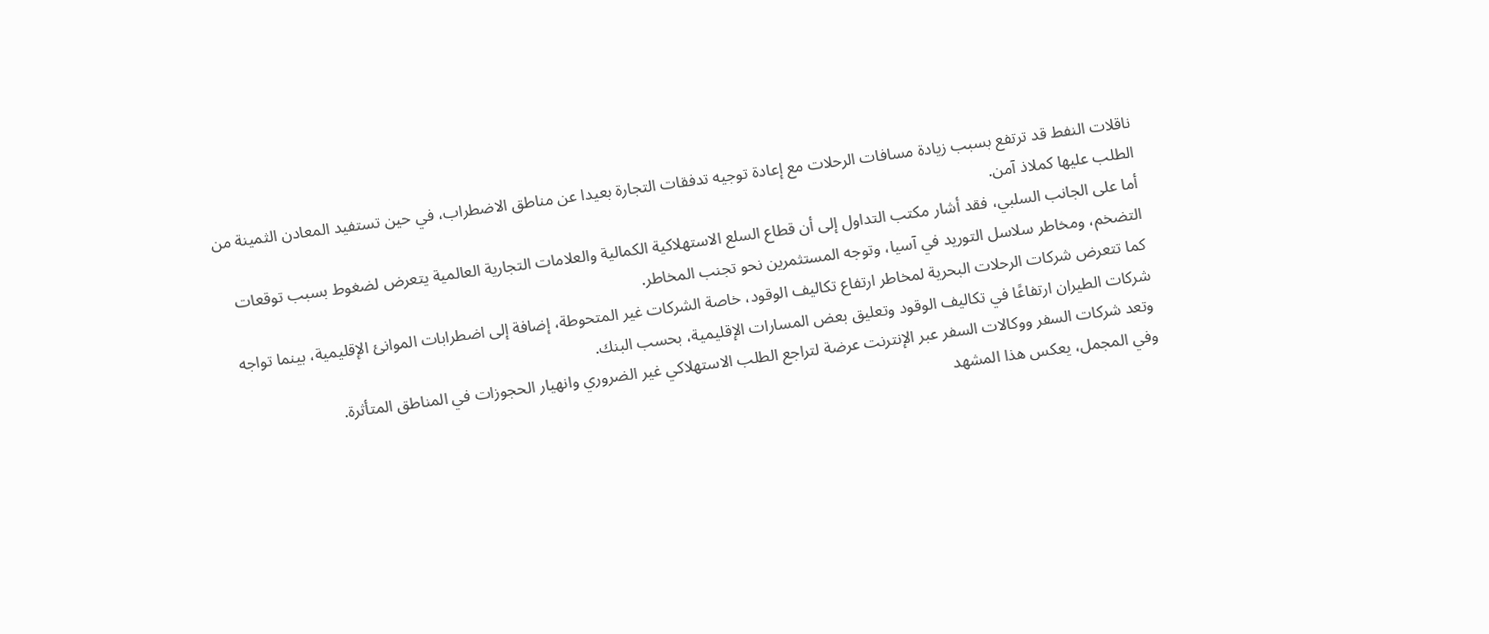ناقلات النفط قد ترتفع بسبب زيادة مسافات الرحلات مع إعادة توجيه تدفقات التجارة بعيدا عن مناطق الاضطراب، في حين تستفيد المعادن الثمينة من الطلب عليها كملاذ آمن.
أما على الجانب السلبي، فقد أشار مكتب التداول إلى أن قطاع السلع الاستهلاكية الكمالية والعلامات التجارية العالمية يتعرض لضغوط بسبب توقعات التضخم، ومخاطر سلاسل التوريد في آسيا، وتوجه المستثمرين نحو تجنب المخاطر.
كما تتعرض شركات الرحلات البحرية لمخاطر ارتفاع تكاليف الوقود، خاصة الشركات غير المتحوطة، إضافة إلى اضطرابات الموانئ الإقليمية، بينما تواجه شركات الطيران ارتفاعًا في تكاليف الوقود وتعليق بعض المسارات الإقليمية، بحسب البنك.
وتعد شركات السفر ووكالات السفر عبر الإنترنت عرضة لتراجع الطلب الاستهلاكي غير الضروري وانهيار الحجوزات في المناطق المتأثرة.
وفي المجمل، يعكس هذا المشهد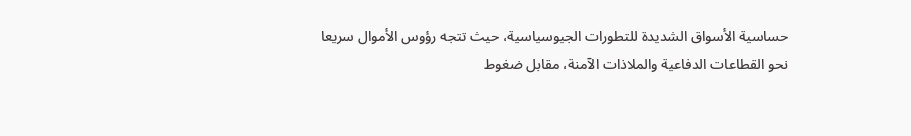حساسية الأسواق الشديدة للتطورات الجيوسياسية، حيث تتجه رؤوس الأموال سريعا نحو القطاعات الدفاعية والملاذات الآمنة، مقابل ضغوط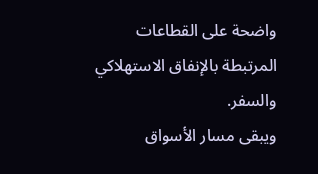واضحة على القطاعات المرتبطة بالإنفاق الاستهلاكي والسفر.
ويبقى مسار الأسواق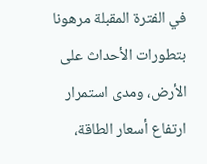في الفترة المقبلة مرهونا بتطورات الأحداث على الأرض، ومدى استمرار ارتفاع أسعار الطاقة،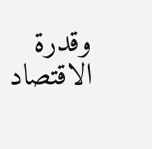وقدرة الاقتصاد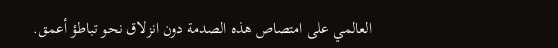العالمي على امتصاص هذه الصدمة دون انزلاق نحو تباطؤ أعمق.